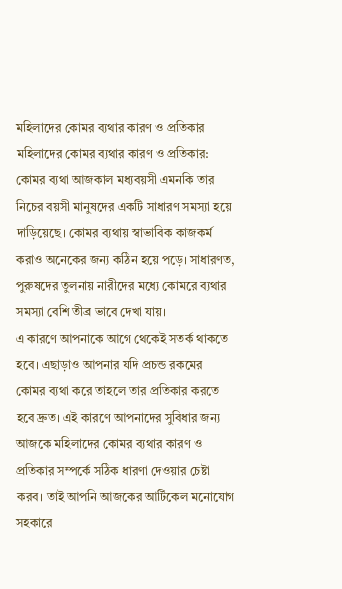মহিলাদের কোমর ব্যথার কারণ ও প্রতিকার
মহিলাদের কোমর ব্যথার কারণ ও প্রতিকার: কোমর ব্যথা আজকাল মধ্যবয়সী এমনকি তার নিচের বয়সী মানুষদের একটি সাধারণ সমস্যা হয়ে দাড়িয়েছে। কোমর ব্যথায় স্বাভাবিক কাজকর্ম করাও অনেকের জন্য কঠিন হয়ে পড়ে। সাধারণত, পুরুষদের তুলনায় নারীদের মধ্যে কোমরে ব্যথার সমস্যা বেশি তীব্র ভাবে দেখা যায়।
এ কারণে আপনাকে আগে থেকেই সতর্ক থাকতে হবে। এছাড়াও আপনার যদি প্রচন্ড রকমের কোমর ব্যথা করে তাহলে তার প্রতিকার করতে হবে দ্রুত। এই কারণে আপনাদের সুবিধার জন্য আজকে মহিলাদের কোমর ব্যথার কারণ ও প্রতিকার সম্পর্কে সঠিক ধারণা দেওয়ার চেষ্টা করব। তাই আপনি আজকের আর্টিকেল মনোযোগ সহকারে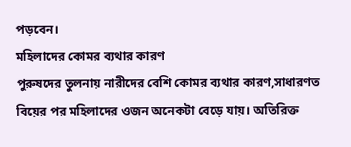পড়বেন।
মহিলাদের কোমর ব্যথার কারণ
পুরুষদের তুলনায় নারীদের বেশি কোমর ব্যথার কারণ,সাধারণত বিয়ের পর মহিলাদের ওজন অনেকটা বেড়ে যায়। অতিরিক্ত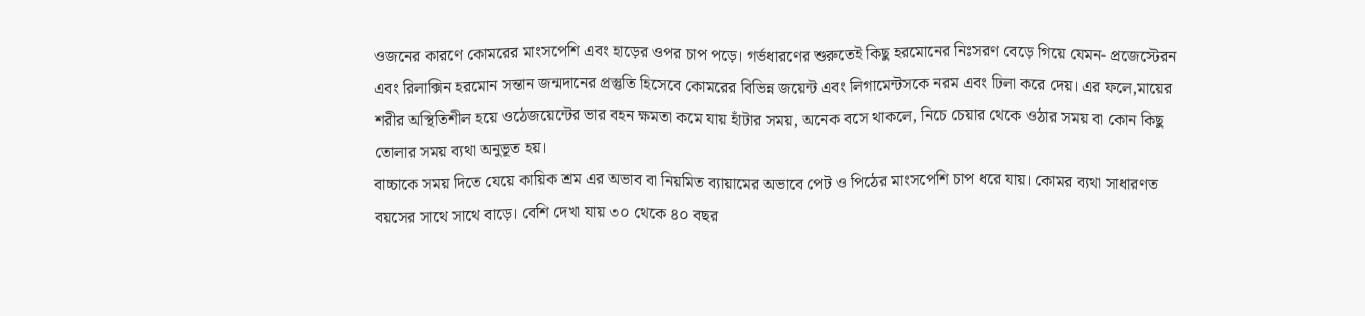ওজনের কারণে কোমরের মাংসপেশি এবং হাড়ের ওপর চাপ পড়ে। গর্ভধারণের শুরুতেই কিছু হরমোনের নিঃসরণ বেড়ে গিয়ে যেমন- প্রজেস্টেরন এবং রিলাক্সিন হরমোন সন্তান জন্মদানের প্রস্তুতি হিসেবে কোমরের বিভিন্ন জয়েন্ট এবং লিগামেন্টসকে নরম এবং ঢিলা করে দেয়। এর ফলে,মায়ের শরীর অস্থিতিশীল হয়ে ওঠেজয়েন্টের ভার বহন ক্ষমতা কমে যায় হাঁটার সময়, অনেক বসে থাকলে, নিচে চেয়ার থেকে ওঠার সময় বা কোন কিছু তোলার সময় ব্যথা অনুভূত হয়।
বাচ্চাকে সময় দিতে যেয়ে কায়িক শ্রম এর অভাব বা নিয়মিত ব্যায়ামের অভাবে পেট ও পিঠের মাংসপেশি চাপ ধরে যায়। কোমর ব্যথা সাধারণত বয়সের সাথে সাথে বাড়ে। বেশি দেখা যায় ৩০ থেকে ৪০ বছর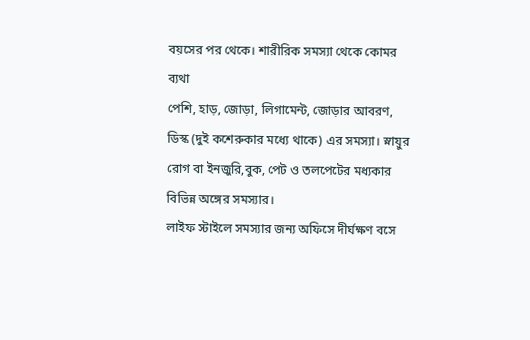বয়সের পর থেকে। শারীরিক সমস্যা থেকে কোমর ব্যথা
পেশি, হাড়, জোড়া, লিগামেন্ট, জোড়ার আবরণ, ডিস্ক (দুই কশেরুকার মধ্যে থাকে) এর সমস্যা। স্নায়ুর রোগ বা ইনজুরি,বুক, পেট ও তলপেটের মধ্যকার বিভিন্ন অঙ্গের সমস্যার।
লাইফ স্টাইলে সমস্যার জন্য অফিসে দীর্ঘক্ষণ বসে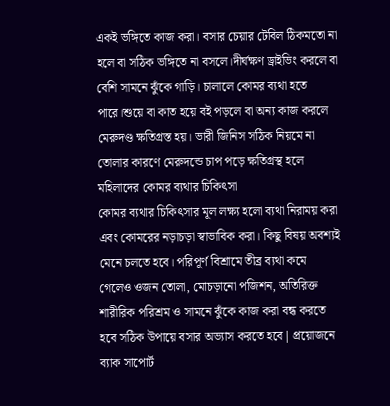একই ভঙ্গিতে কাজ করা। বসার চেয়ার টেবিল ঠিকমতো না হলে বা সঠিক ভঙ্গিতে না বসলে।দীর্ঘক্ষণ ড্রাইভিং করলে বা বেশি সামনে ঝুঁকে গাড়ি। চালালে কোমর ব্যথা হতে পারে।শুয়ে বা কাত হয়ে বই পড়লে বা অন্য কাজ করলে মেরুদণ্ড ক্ষতিগ্রস্ত হয়। ভারী জিনিস সঠিক নিয়মে না তোলার কারণে মেরুদন্ডে চাপ পড়ে ক্ষতিগ্রস্থ হলে
মহিলাদের কোমর ব্যথার চিকিৎসা
কোমর ব্যথার চিকিৎসার মূল লক্ষ্য হলো ব্যথা নিরাময় করা এবং কোমরের নড়াচড়া স্বাভাবিক করা। কিছু বিষয় অবশ্যই মেনে চলতে হবে। পরিপূর্ণ বিশ্রামে তীব্র ব্যথা কমে গেলেও ওজন তোলা, মোচড়ানো পজিশন, অতিরিক্ত শারীরিক পরিশ্রম ও সামনে ঝুঁকে কাজ করা বন্ধ করতে হবে সঠিক উপায়ে বসার অভ্যাস করতে হবে| প্রয়োজনে ব্যাক সাপোর্ট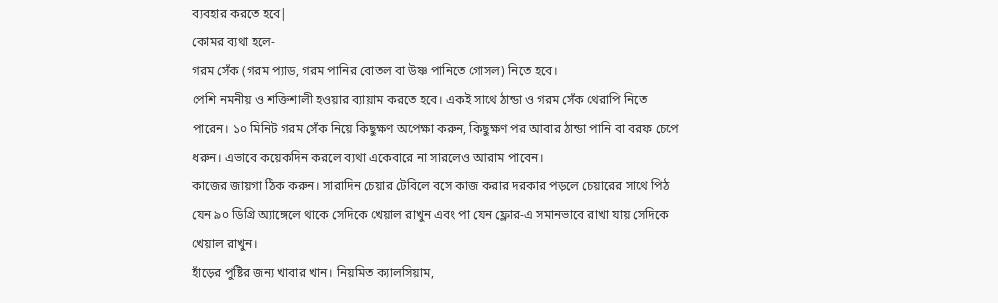ব্যবহার করতে হবে|
কোমর ব্যথা হলে-
গরম সেঁক (গরম প্যাড, গরম পানির বোতল বা উষ্ণ পানিতে গোসল) নিতে হবে।
পেশি নমনীয় ও শক্তিশালী হওয়ার ব্যায়াম করতে হবে। একই সাথে ঠান্ডা ও গরম সেঁক থেরাপি নিতে পারেন। ১০ মিনিট গরম সেঁক নিয়ে কিছুক্ষণ অপেক্ষা করুন, কিছুক্ষণ পর আবার ঠান্ডা পানি বা বরফ চেপে ধরুন। এভাবে কয়েকদিন করলে ব্যথা একেবারে না সারলেও আরাম পাবেন।
কাজের জায়গা ঠিক করুন। সারাদিন চেয়ার টেবিলে বসে কাজ করার দরকার পড়লে চেয়ারের সাথে পিঠ যেন ৯০ ডিগ্রি অ্যাঙ্গেলে থাকে সেদিকে খেয়াল রাখুন এবং পা যেন ফ্লোর-এ সমানভাবে রাখা যায় সেদিকে খেয়াল রাখুন।
হাঁড়ের পুষ্টির জন্য খাবার খান। নিয়মিত ক্যালসিয়াম,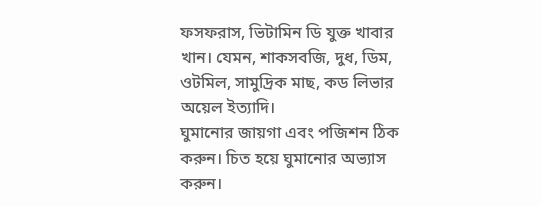ফসফরাস, ভিটামিন ডি যুক্ত খাবার খান। যেমন, শাকসবজি, দুধ, ডিম, ওটমিল, সামুদ্রিক মাছ, কড লিভার অয়েল ইত্যাদি।
ঘুমানোর জায়গা এবং পজিশন ঠিক করুন। চিত হয়ে ঘুমানোর অভ্যাস করুন।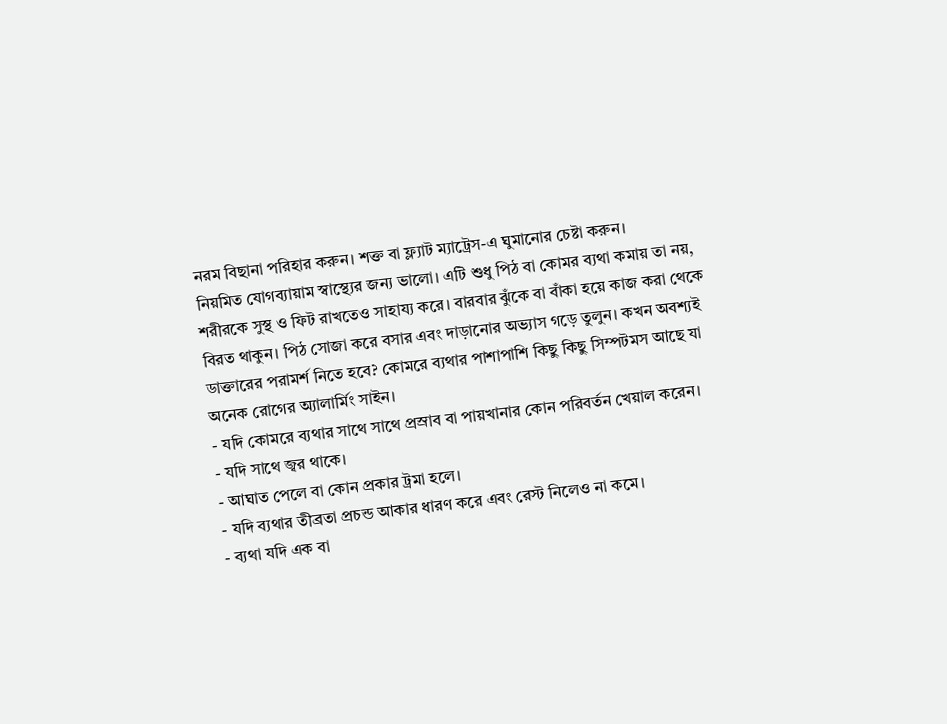নরম বিছানা পরিহার করুন। শক্ত বা ফ্ল্যাট ম্যাট্রেস-এ ঘুমানোর চেষ্টা করুন।
নিয়মিত যোগব্যায়াম স্বাস্থ্যের জন্য ভালো। এটি শুধু পিঠ বা কোমর ব্যথা কমায় তা নয়, শরীরকে সুস্থ ও ফিট রাখতেও সাহায্য করে। বারবার ঝুঁকে বা বাঁকা হয়ে কাজ করা থেকে বিরত থাকুন। পিঠ সোজা করে বসার এবং দাড়ানোর অভ্যাস গড়ে তুলুন। কখন অবশ্যই ডাক্তারের পরামর্শ নিতে হবে? কোমরে ব্যথার পাশাপাশি কিছু কিছু সিম্পটমস আছে যা অনেক রোগের অ্যালার্মিং সাইন।
- যদি কোমরে ব্যথার সাথে সাথে প্রস্রাব বা পায়খানার কোন পরিবর্তন খেয়াল করেন।
- যদি সাথে জ্বর থাকে।
- আঘাত পেলে বা কোন প্রকার ট্রমা হলে।
- যদি ব্যথার তীব্রতা প্রচন্ড আকার ধারণ করে এবং রেস্ট নিলেও না কমে।
- ব্যথা যদি এক বা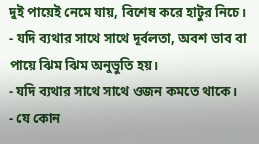দুই পায়েই নেমে যায়, বিশেষ করে হাটুর নিচে।
- যদি ব্যথার সাথে সাথে দূর্বলতা, অবশ ভাব বা পায়ে ঝিম ঝিম অনুভুতি হয়।
- যদি ব্যথার সাথে সাথে ওজন কমতে থাকে।
- যে কোন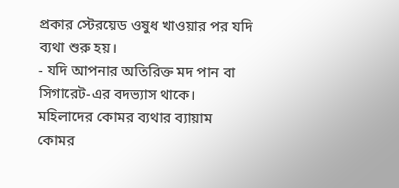প্রকার স্টেরয়েড ওষুধ খাওয়ার পর যদি ব্যথা শুরু হয়।
- যদি আপনার অতিরিক্ত মদ পান বা সিগারেট-এর বদভ্যাস থাকে।
মহিলাদের কোমর ব্যথার ব্যায়াম
কোমর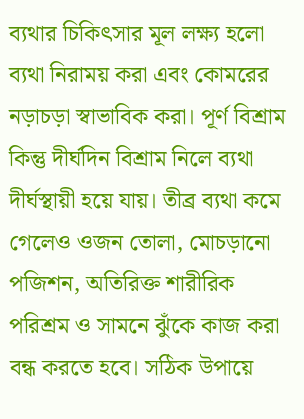ব্যথার চিকিৎসার মূল লক্ষ্য হলো ব্যথা নিরাময় করা এবং কোমরের নড়াচড়া স্বাভাবিক করা। পূর্ণ বিশ্রাম কিন্তু দীর্ঘদিন বিশ্রাম নিলে ব্যথা দীর্ঘস্থায়ী হয়ে যায়। তীব্র ব্যথা কমে গেলেও ওজন তোলা, মোচড়ানো পজিশন, অতিরিক্ত শারীরিক পরিশ্রম ও সামনে ঝুঁকে কাজ করা বন্ধ করতে হবে। সঠিক উপায়ে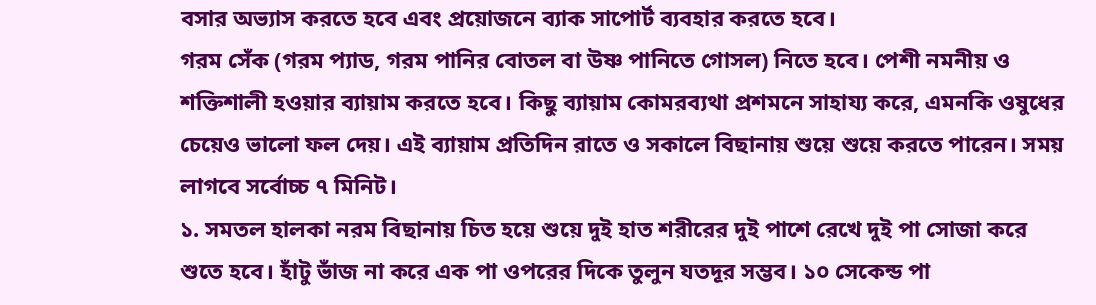বসার অভ্যাস করতে হবে এবং প্রয়োজনে ব্যাক সাপোর্ট ব্যবহার করতে হবে।
গরম সেঁক (গরম প্যাড, গরম পানির বোতল বা উষ্ণ পানিতে গোসল) নিতে হবে। পেশী নমনীয় ও শক্তিশালী হওয়ার ব্যায়াম করতে হবে। কিছু ব্যায়াম কোমরব্যথা প্রশমনে সাহায্য করে, এমনকি ওষুধের চেয়েও ভালো ফল দেয়। এই ব্যায়াম প্রতিদিন রাতে ও সকালে বিছানায় শুয়ে শুয়ে করতে পারেন। সময় লাগবে সর্বোচ্চ ৭ মিনিট।
১. সমতল হালকা নরম বিছানায় চিত হয়ে শুয়ে দুই হাত শরীরের দুই পাশে রেখে দুই পা সোজা করে শুতে হবে। হাঁটু ভাঁজ না করে এক পা ওপরের দিকে তুলুন যতদূর সম্ভব। ১০ সেকেন্ড পা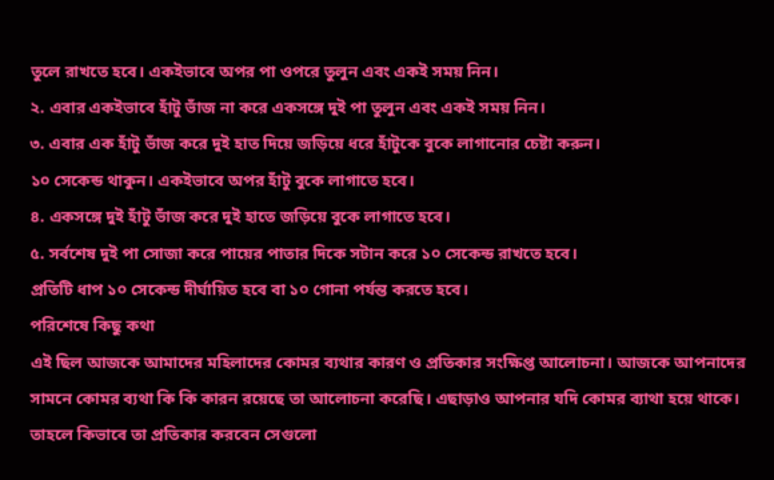তুলে রাখতে হবে। একইভাবে অপর পা ওপরে তুলুন এবং একই সময় নিন।
২. এবার একইভাবে হাঁটু ভাঁজ না করে একসঙ্গে দুই পা তুলুন এবং একই সময় নিন।
৩. এবার এক হাঁটু ভাঁজ করে দুই হাত দিয়ে জড়িয়ে ধরে হাঁটুকে বুকে লাগানোর চেষ্টা করুন।
১০ সেকেন্ড থাকুন। একইভাবে অপর হাঁটু বুকে লাগাতে হবে।
৪. একসঙ্গে দুই হাঁটু ভাঁজ করে দুই হাতে জড়িয়ে বুকে লাগাতে হবে।
৫. সর্বশেষ দুই পা সোজা করে পায়ের পাতার দিকে সটান করে ১০ সেকেন্ড রাখতে হবে।
প্রতিটি ধাপ ১০ সেকেন্ড দীর্ঘায়িত হবে বা ১০ গোনা পর্যন্ত করতে হবে।
পরিশেষে কিছু কথা
এই ছিল আজকে আমাদের মহিলাদের কোমর ব্যথার কারণ ও প্রতিকার সংক্ষিপ্ত আলোচনা। আজকে আপনাদের সামনে কোমর ব্যথা কি কি কারন রয়েছে তা আলোচনা করেছি। এছাড়াও আপনার যদি কোমর ব্যাথা হয়ে থাকে। তাহলে কিভাবে তা প্রতিকার করবেন সেগুলো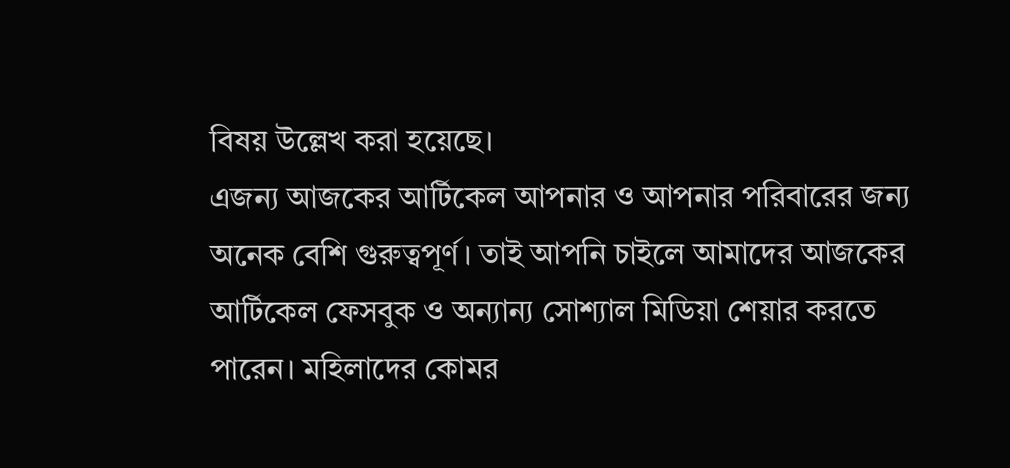বিষয় উল্লেখ করা হয়েছে।
এজন্য আজকের আর্টিকেল আপনার ও আপনার পরিবারের জন্য অনেক বেশি গুরুত্বপূর্ণ। তাই আপনি চাইলে আমাদের আজকের আর্টিকেল ফেসবুক ও অন্যান্য সোশ্যাল মিডিয়া শেয়ার করতে পারেন। মহিলাদের কোমর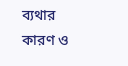ব্যথার কারণ ও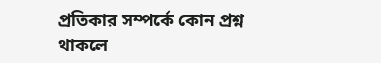প্রতিকার সম্পর্কে কোন প্রশ্ন থাকলে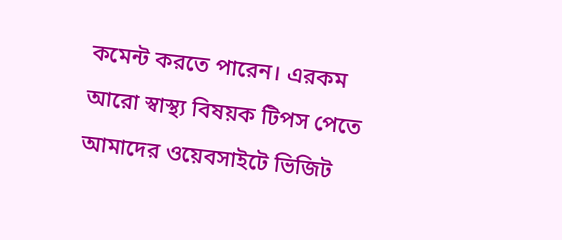কমেন্ট করতে পারেন। এরকম আরো স্বাস্থ্য বিষয়ক টিপস পেতে আমাদের ওয়েবসাইটে ভিজিট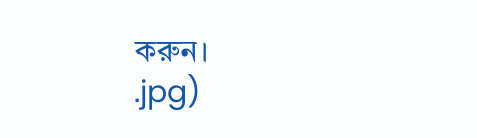করুন।
.jpg)